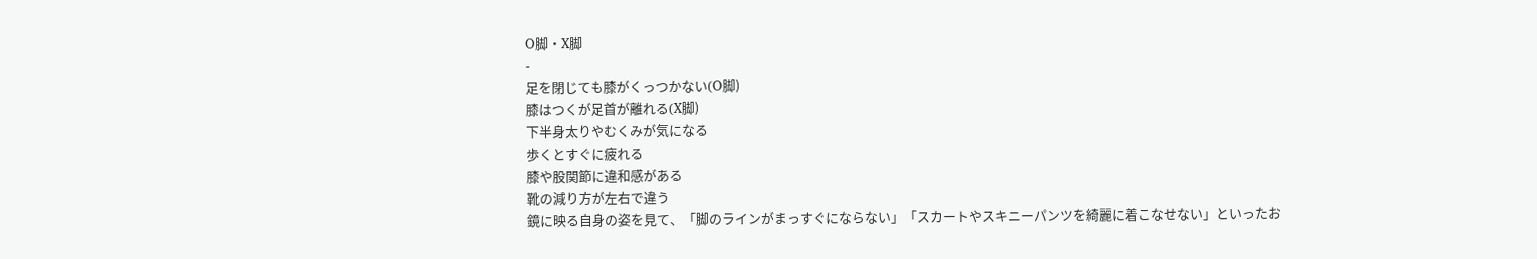O脚・X脚
-
足を閉じても膝がくっつかない(O脚)
膝はつくが足首が離れる(X脚)
下半身太りやむくみが気になる
歩くとすぐに疲れる
膝や股関節に違和感がある
靴の減り方が左右で違う
鏡に映る自身の姿を見て、「脚のラインがまっすぐにならない」「スカートやスキニーパンツを綺麗に着こなせない」といったお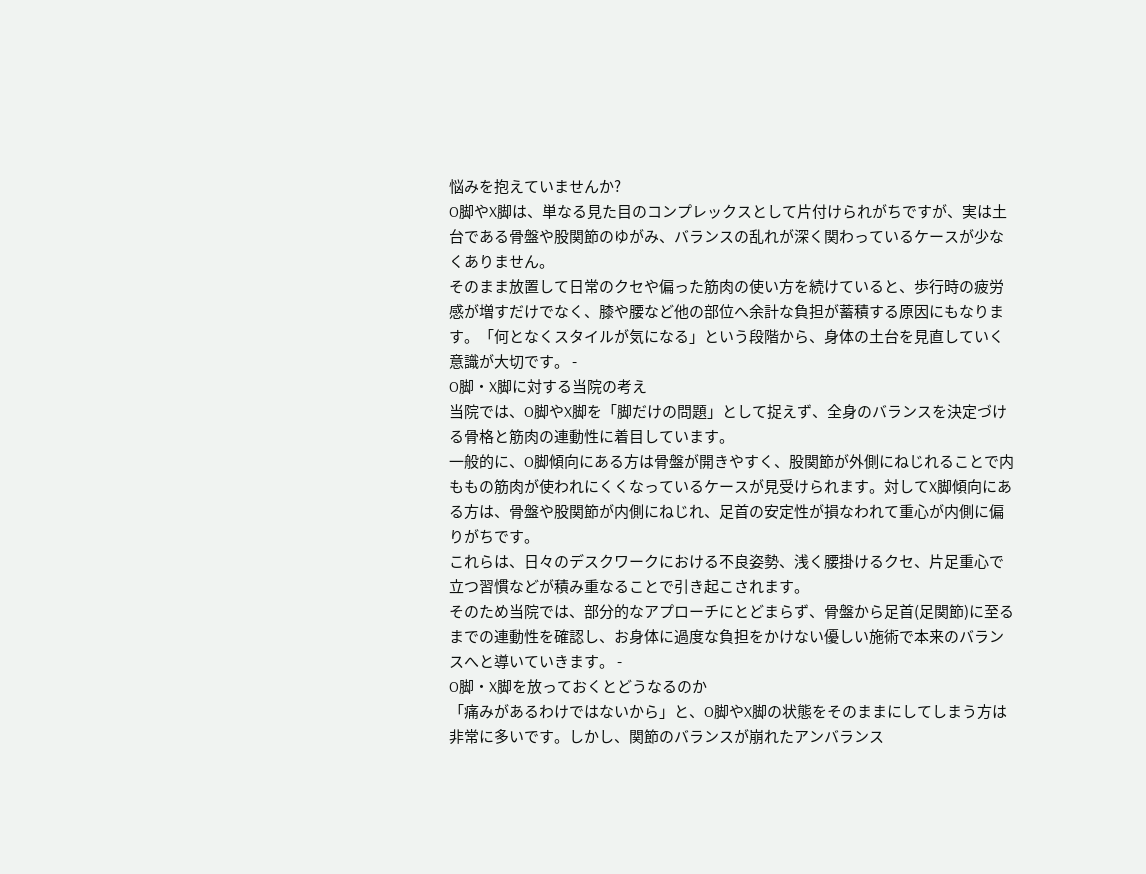悩みを抱えていませんか?
O脚やX脚は、単なる見た目のコンプレックスとして片付けられがちですが、実は土台である骨盤や股関節のゆがみ、バランスの乱れが深く関わっているケースが少なくありません。
そのまま放置して日常のクセや偏った筋肉の使い方を続けていると、歩行時の疲労感が増すだけでなく、膝や腰など他の部位へ余計な負担が蓄積する原因にもなります。「何となくスタイルが気になる」という段階から、身体の土台を見直していく意識が大切です。 -
O脚・X脚に対する当院の考え
当院では、O脚やX脚を「脚だけの問題」として捉えず、全身のバランスを決定づける骨格と筋肉の連動性に着目しています。
一般的に、O脚傾向にある方は骨盤が開きやすく、股関節が外側にねじれることで内ももの筋肉が使われにくくなっているケースが見受けられます。対してX脚傾向にある方は、骨盤や股関節が内側にねじれ、足首の安定性が損なわれて重心が内側に偏りがちです。
これらは、日々のデスクワークにおける不良姿勢、浅く腰掛けるクセ、片足重心で立つ習慣などが積み重なることで引き起こされます。
そのため当院では、部分的なアプローチにとどまらず、骨盤から足首(足関節)に至るまでの連動性を確認し、お身体に過度な負担をかけない優しい施術で本来のバランスへと導いていきます。 -
O脚・X脚を放っておくとどうなるのか
「痛みがあるわけではないから」と、O脚やX脚の状態をそのままにしてしまう方は非常に多いです。しかし、関節のバランスが崩れたアンバランス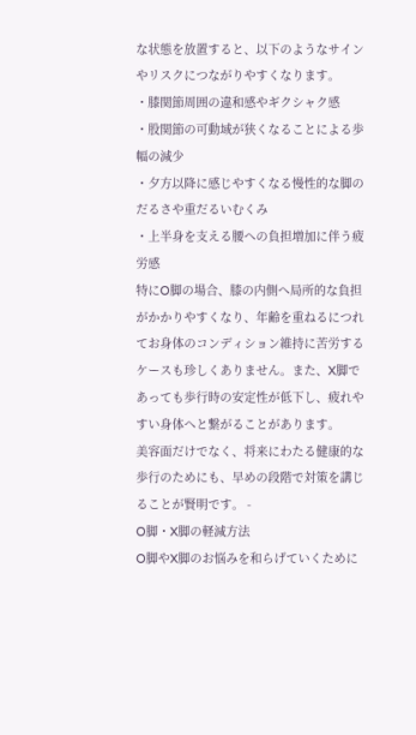な状態を放置すると、以下のようなサインやリスクにつながりやすくなります。
・膝関節周囲の違和感やギクシャク感
・股関節の可動域が狭くなることによる歩幅の減少
・夕方以降に感じやすくなる慢性的な脚のだるさや重だるいむくみ
・上半身を支える腰への負担増加に伴う疲労感
特にO脚の場合、膝の内側へ局所的な負担がかかりやすくなり、年齢を重ねるにつれてお身体のコンディション維持に苦労するケースも珍しくありません。また、X脚であっても歩行時の安定性が低下し、疲れやすい身体へと繋がることがあります。
美容面だけでなく、将来にわたる健康的な歩行のためにも、早めの段階で対策を講じることが賢明です。 -
O脚・X脚の軽減方法
O脚やX脚のお悩みを和らげていくために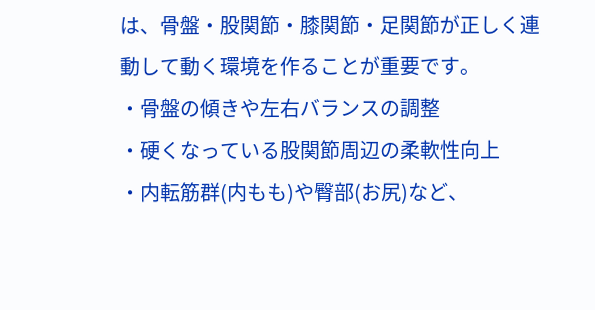は、骨盤・股関節・膝関節・足関節が正しく連動して動く環境を作ることが重要です。
・骨盤の傾きや左右バランスの調整
・硬くなっている股関節周辺の柔軟性向上
・内転筋群(内もも)や臀部(お尻)など、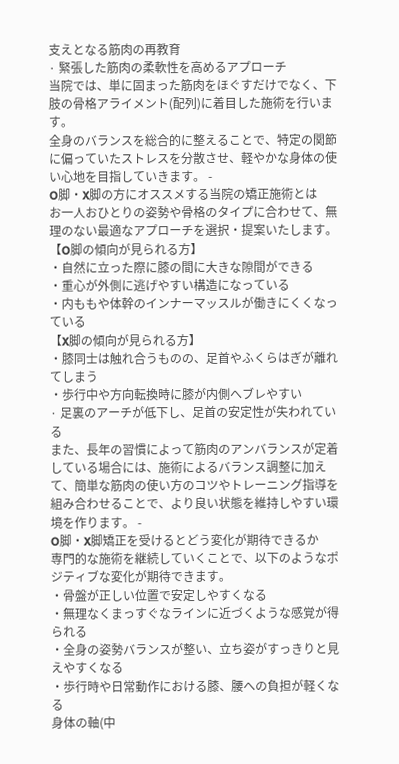支えとなる筋肉の再教育
· 緊張した筋肉の柔軟性を高めるアプローチ
当院では、単に固まった筋肉をほぐすだけでなく、下肢の骨格アライメント(配列)に着目した施術を行います。
全身のバランスを総合的に整えることで、特定の関節に偏っていたストレスを分散させ、軽やかな身体の使い心地を目指していきます。 -
O脚・X脚の方にオススメする当院の矯正施術とは
お一人おひとりの姿勢や骨格のタイプに合わせて、無理のない最適なアプローチを選択・提案いたします。
【O脚の傾向が見られる方】
・自然に立った際に膝の間に大きな隙間ができる
・重心が外側に逃げやすい構造になっている
・内ももや体幹のインナーマッスルが働きにくくなっている
【X脚の傾向が見られる方】
・膝同士は触れ合うものの、足首やふくらはぎが離れてしまう
・歩行中や方向転換時に膝が内側へブレやすい
· 足裏のアーチが低下し、足首の安定性が失われている
また、長年の習慣によって筋肉のアンバランスが定着している場合には、施術によるバランス調整に加えて、簡単な筋肉の使い方のコツやトレーニング指導を組み合わせることで、より良い状態を維持しやすい環境を作ります。 -
O脚・X脚矯正を受けるとどう変化が期待できるか
専門的な施術を継続していくことで、以下のようなポジティブな変化が期待できます。
・骨盤が正しい位置で安定しやすくなる
・無理なくまっすぐなラインに近づくような感覚が得られる
・全身の姿勢バランスが整い、立ち姿がすっきりと見えやすくなる
・歩行時や日常動作における膝、腰への負担が軽くなる
身体の軸(中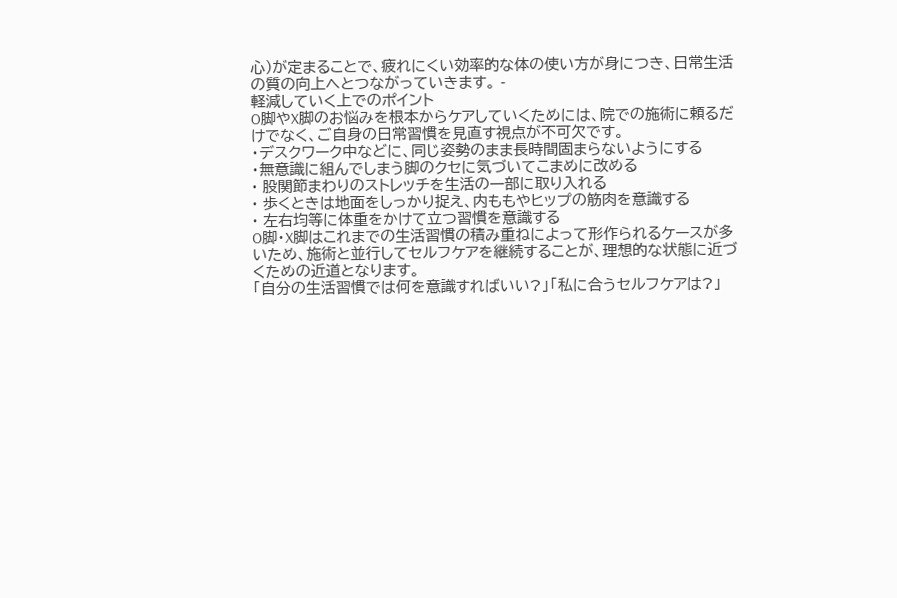心)が定まることで、疲れにくい効率的な体の使い方が身につき、日常生活の質の向上へとつながっていきます。 -
軽減していく上でのポイント
O脚やX脚のお悩みを根本からケアしていくためには、院での施術に頼るだけでなく、ご自身の日常習慣を見直す視点が不可欠です。
・デスクワーク中などに、同じ姿勢のまま長時間固まらないようにする
・無意識に組んでしまう脚のクセに気づいてこまめに改める
· 股関節まわりのストレッチを生活の一部に取り入れる
· 歩くときは地面をしっかり捉え、内ももやヒップの筋肉を意識する
· 左右均等に体重をかけて立つ習慣を意識する
O脚・X脚はこれまでの生活習慣の積み重ねによって形作られるケースが多いため、施術と並行してセルフケアを継続することが、理想的な状態に近づくための近道となります。
「自分の生活習慣では何を意識すればいい?」「私に合うセルフケアは?」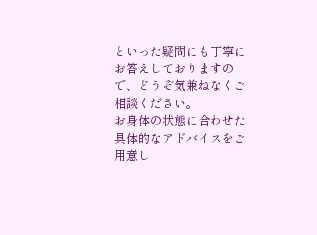といった疑問にも丁寧にお答えしておりますので、どうぞ気兼ねなくご相談ください。
お身体の状態に合わせた具体的なアドバイスをご用意し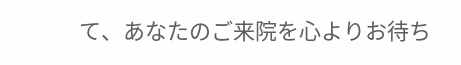て、あなたのご来院を心よりお待ち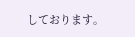しております。